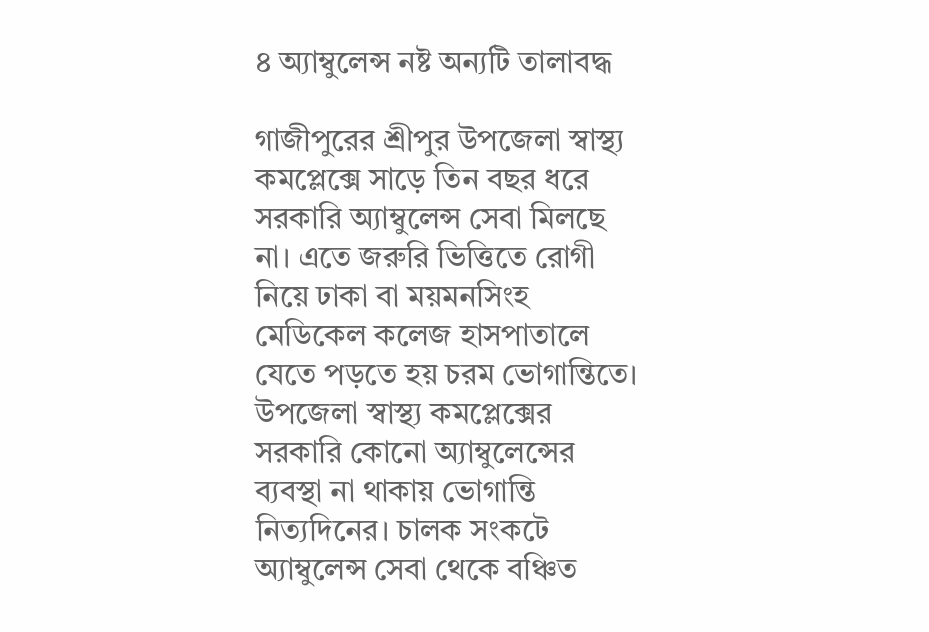৪ অ্যাম্বুলেন্স নষ্ট অন্যটি তালাবদ্ধ

গাজীপুরের শ্রীপুর উপজেলা স্বাস্থ্য কমপ্লেক্সে সাড়ে তিন বছর ধরে সরকারি অ্যাম্বুলেন্স সেবা মিলছে না। এতে জরুরি ভিত্তিতে রোগী নিয়ে ঢাকা বা ময়মনসিংহ মেডিকেল কলেজ হাসপাতালে যেতে পড়তে হয় চরম ভোগান্তিতে। উপজেলা স্বাস্থ্য কমপ্লেক্সের সরকারি কোনো অ্যাম্বুলেন্সের ব্যবস্থা না থাকায় ভোগান্তি নিত্যদিনের। চালক সংকটে অ্যাম্বুলেন্স সেবা থেকে বঞ্চিত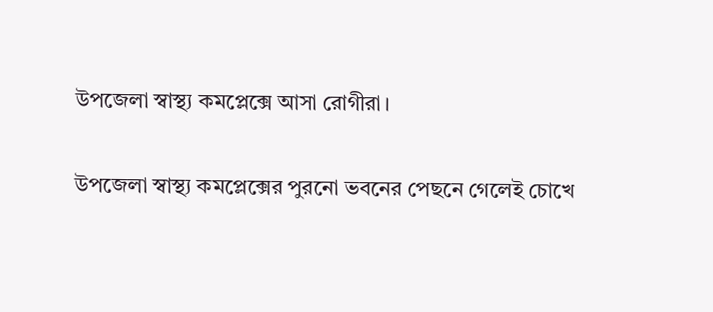উপজেলা স্বাস্থ্য কমপ্লেক্সে আসা রোগীরা।

উপজেলা স্বাস্থ্য কমপ্লেক্সের পুরনো ভবনের পেছনে গেলেই চোখে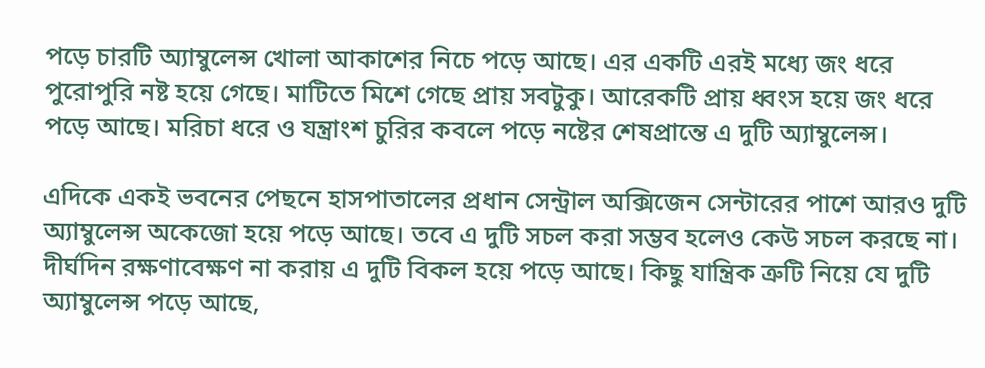পড়ে চারটি অ্যাম্বুলেন্স খোলা আকাশের নিচে পড়ে আছে। এর একটি এরই মধ্যে জং ধরে পুরোপুরি নষ্ট হয়ে গেছে। মাটিতে মিশে গেছে প্রায় সবটুকু। আরেকটি প্রায় ধ্বংস হয়ে জং ধরে পড়ে আছে। মরিচা ধরে ও যন্ত্রাংশ চুরির কবলে পড়ে নষ্টের শেষপ্রান্তে এ দুটি অ্যাম্বুলেন্স।

এদিকে একই ভবনের পেছনে হাসপাতালের প্রধান সেন্ট্রাল অক্সিজেন সেন্টারের পাশে আরও দুটি অ্যাম্বুলেন্স অকেজো হয়ে পড়ে আছে। তবে এ দুটি সচল করা সম্ভব হলেও কেউ সচল করছে না। দীর্ঘদিন রক্ষণাবেক্ষণ না করায় এ দুটি বিকল হয়ে পড়ে আছে। কিছু যান্ত্রিক ত্রুটি নিয়ে যে দুটি অ্যাম্বুলেন্স পড়ে আছে,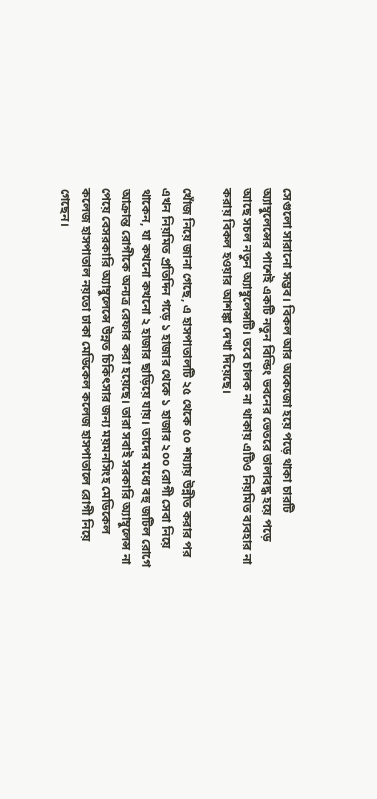সেগুলো সারানো সম্ভব। বিকল আর অকেজো হয়ে পড়ে থাকা চারটি অ্যাম্বুলেন্সের পাশেই একটি নতুন বিল্ডিং ভবনের ভেতরে তালাবদ্ধ হয়ে পড়ে আছে সচল নতুন অ্যাম্বুলেন্সটি। তবে চালক না থাকায় এটিও নিয়মিত ব্যবহার না করায় বিকল হওয়ার আশঙ্কা দেখা দিয়েছে।

খোঁজ নিয়ে জানা গেছে, এ হাসপাতালটি ২৫ থেকে ৫০ শয্যায় উন্নীত করার পর এখন নিয়মিত প্রতিদিন গড়ে ১ হাজার থেকে ১ হাজার ২০০ রোগী সেবা নিয়ে থাকেন, যা কখনো কখনো ২ হাজার ছাড়িয়ে যায়। তাদের মধ্যে বহু জটিল রোগে আক্রান্ত রোগীকে অন্যত্র রেফার করা হয়েছে। তারা সবাই সরকারি অ্যাম্বুলেন্স না পেয়ে বেসরকারি অ্যাম্বুলেন্সে উন্নত চিকিৎসার জন্য ময়মনসিংহ মেডিকেল কলেজ হাসপাতাল নয়তো ঢাকা মেডিকেল কলেজ হাসপাতালে রোগী নিয়ে গেছেন।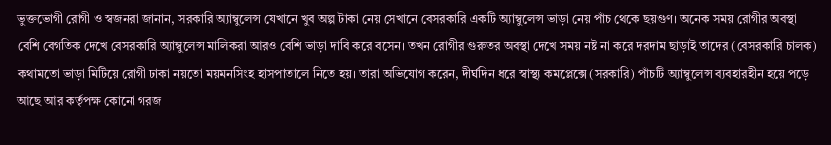ভুক্তভোগী রোগী ও স্বজনরা জানান, সরকারি অ্যাম্বুলেন্স যেখানে খুব অল্প টাকা নেয় সেখানে বেসরকারি একটি অ্যাম্বুলেন্স ভাড়া নেয় পাঁচ থেকে ছয়গুণ। অনেক সময় রোগীর অবস্থা বেশি বেগতিক দেখে বেসরকারি অ্যাম্বুলেন্স মালিকরা আরও বেশি ভাড়া দাবি করে বসেন। তখন রোগীর গুরুতর অবস্থা দেখে সময় নষ্ট না করে দরদাম ছাড়াই তাদের (বেসরকারি চালক) কথামতো ভাড়া মিটিয়ে রোগী ঢাকা নয়তো ময়মনসিংহ হাসপাতালে নিতে হয়। তারা অভিযোগ করেন, দীর্ঘদিন ধরে স্বাস্থ্য কমপ্লেক্সে (সরকারি) পাঁচটি অ্যাম্বুলেন্স ব্যবহারহীন হয়ে পড়ে আছে আর কর্তৃপক্ষ কোনো গরজ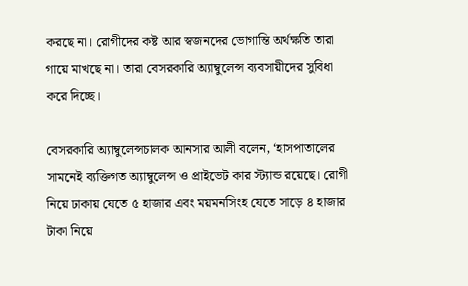করছে না। রোগীদের কষ্ট আর স্বজনদের ভোগান্তি অর্থক্ষতি তারা গায়ে মাখছে না। তারা বেসরকারি অ্যাম্বুলেন্স ব্যবসায়ীদের সুবিধা করে দিচ্ছে।

বেসরকারি অ্যাম্বুলেন্সচালক আনসার আলী বলেন, ‘হাসপাতালের সামনেই ব্যক্তিগত অ্যাম্বুলেন্স ও প্রাইভেট কার স্ট্যান্ড রয়েছে। রোগী নিয়ে ঢাকায় যেতে ৫ হাজার এবং ময়মনসিংহ যেতে সাড়ে ৪ হাজার টাকা নিয়ে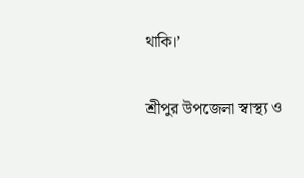থাকি।’

শ্রীপুর উপজেলা স্বাস্থ্য ও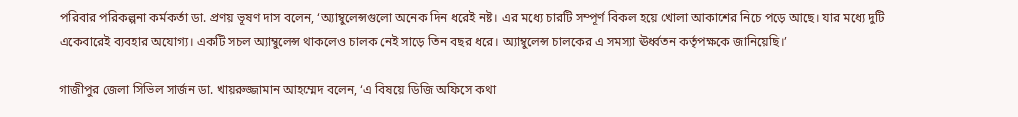পরিবার পরিকল্পনা কর্মকর্তা ডা. প্রণয় ভূষণ দাস বলেন, ‘অ্যাম্বুলেন্সগুলো অনেক দিন ধরেই নষ্ট। এর মধ্যে চারটি সম্পূর্ণ বিকল হয়ে খোলা আকাশের নিচে পড়ে আছে। যার মধ্যে দুটি একেবারেই ব্যবহার অযোগ্য। একটি সচল অ্যাম্বুলেন্স থাকলেও চালক নেই সাড়ে তিন বছর ধরে। অ্যাম্বুলেন্স চালকের এ সমস্যা ঊর্ধ্বতন কর্তৃপক্ষকে জানিয়েছি।’

গাজীপুর জেলা সিভিল সার্জন ডা. খায়রুজ্জামান আহম্মেদ বলেন, ‘এ বিষয়ে ডিজি অফিসে কথা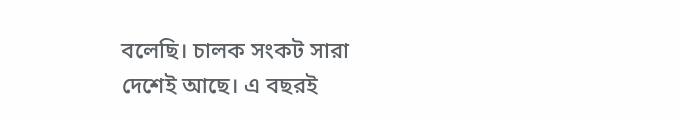বলেছি। চালক সংকট সারা দেশেই আছে। এ বছরই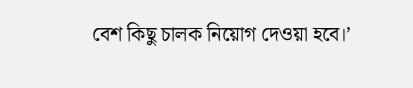বেশ কিছু চালক নিয়োগ দেওয়া হবে।’